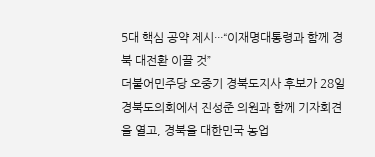5대 핵심 공약 제시···“이재명대통령과 함께 경북 대전환 이끌 것”
더불어민주당 오중기 경북도지사 후보가 28일 경북도의회에서 진성준 의원과 함께 기자회견을 열고, 경북을 대한민국 농업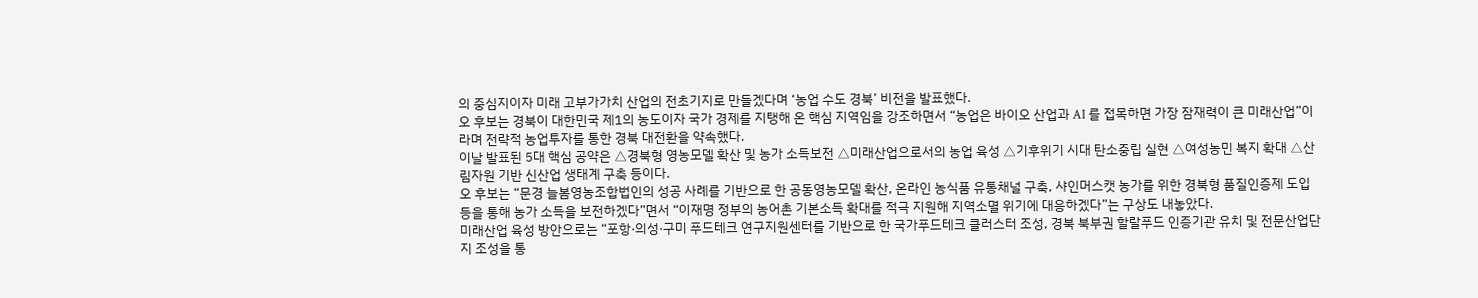의 중심지이자 미래 고부가가치 산업의 전초기지로 만들겠다며 ‘농업 수도 경북’ 비전을 발표했다.
오 후보는 경북이 대한민국 제1의 농도이자 국가 경제를 지탱해 온 핵심 지역임을 강조하면서 “농업은 바이오 산업과 AI 를 접목하면 가장 잠재력이 큰 미래산업”이라며 전략적 농업투자를 통한 경북 대전환을 약속했다.
이날 발표된 5대 핵심 공약은 △경북형 영농모델 확산 및 농가 소득보전 △미래산업으로서의 농업 육성 △기후위기 시대 탄소중립 실현 △여성농민 복지 확대 △산림자원 기반 신산업 생태계 구축 등이다.
오 후보는 “문경 늘봄영농조합법인의 성공 사례를 기반으로 한 공동영농모델 확산, 온라인 농식품 유통채널 구축, 샤인머스캣 농가를 위한 경북형 품질인증제 도입 등을 통해 농가 소득을 보전하겠다”면서 “이재명 정부의 농어촌 기본소득 확대를 적극 지원해 지역소멸 위기에 대응하겠다”는 구상도 내놓았다.
미래산업 육성 방안으로는 “포항·의성·구미 푸드테크 연구지원센터를 기반으로 한 국가푸드테크 클러스터 조성, 경북 북부권 할랄푸드 인증기관 유치 및 전문산업단지 조성을 통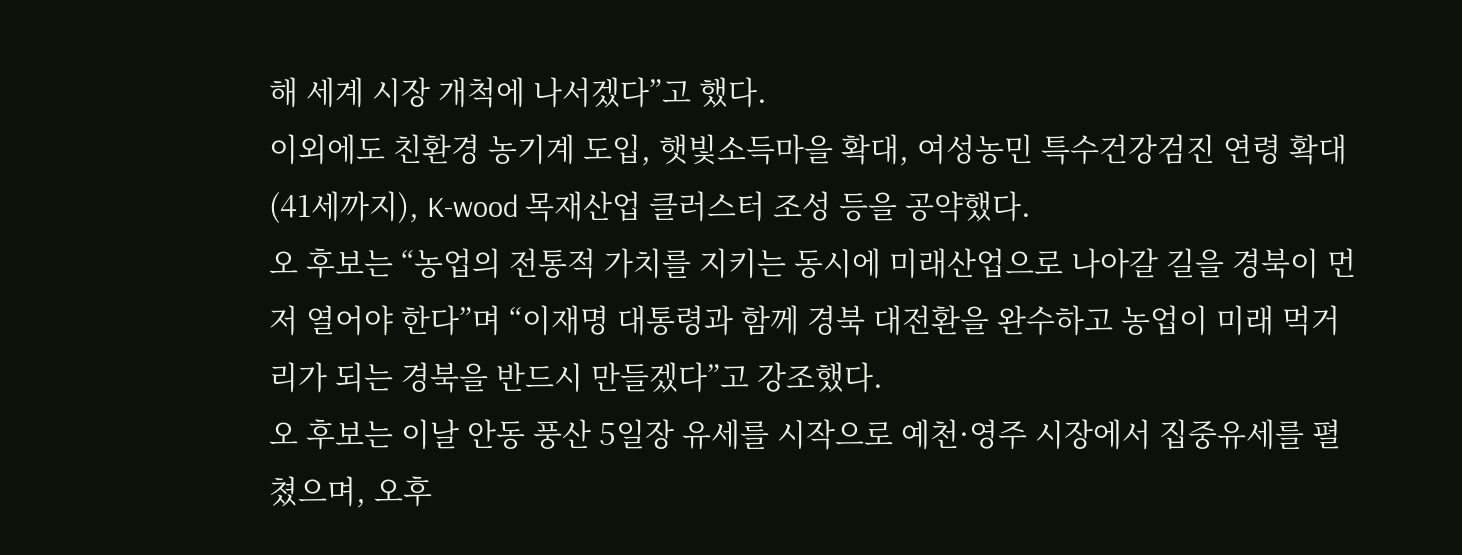해 세계 시장 개척에 나서겠다”고 했다.
이외에도 친환경 농기계 도입, 햇빛소득마을 확대, 여성농민 특수건강검진 연령 확대(41세까지), K-wood 목재산업 클러스터 조성 등을 공약했다.
오 후보는 “농업의 전통적 가치를 지키는 동시에 미래산업으로 나아갈 길을 경북이 먼저 열어야 한다”며 “이재명 대통령과 함께 경북 대전환을 완수하고 농업이 미래 먹거리가 되는 경북을 반드시 만들겠다”고 강조했다.
오 후보는 이날 안동 풍산 5일장 유세를 시작으로 예천·영주 시장에서 집중유세를 펼쳤으며, 오후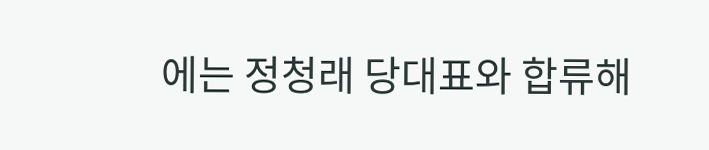에는 정청래 당대표와 합류해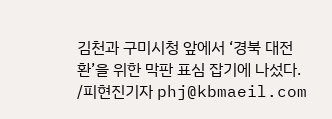김천과 구미시청 앞에서 ‘경북 대전환’을 위한 막판 표심 잡기에 나섰다.
/피현진기자 phj@kbmaeil.com